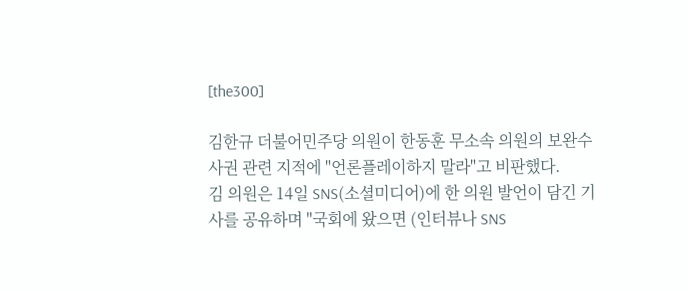[the300]

김한규 더불어민주당 의원이 한동훈 무소속 의원의 보완수사권 관련 지적에 "언론플레이하지 말라"고 비판했다.
김 의원은 14일 SNS(소셜미디어)에 한 의원 발언이 담긴 기사를 공유하며 "국회에 왔으면 (인터뷰나 SNS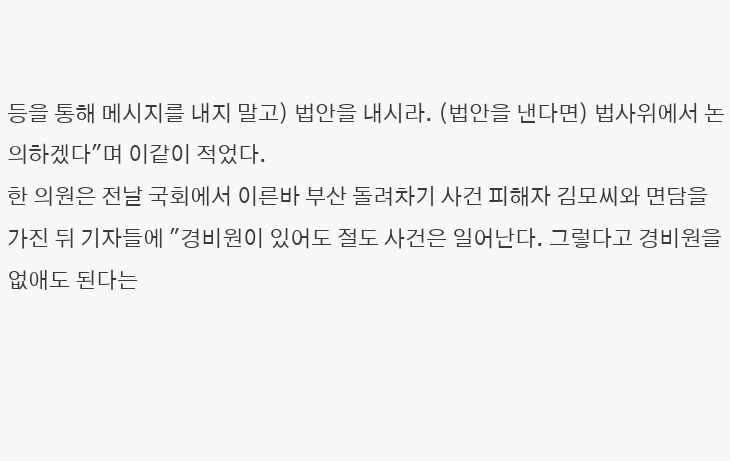등을 통해 메시지를 내지 말고) 법안을 내시라. (법안을 낸다면) 법사위에서 논의하겠다"며 이같이 적었다.
한 의원은 전날 국회에서 이른바 부산 돌려차기 사건 피해자 김모씨와 면담을 가진 뒤 기자들에 "경비원이 있어도 절도 사건은 일어난다. 그렇다고 경비원을 없애도 된다는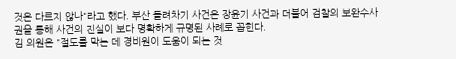것은 다르지 않나"라고 했다. 부산 돌려차기 사건은 장윤기 사건과 더불어 검찰의 보완수사권을 통해 사건의 진실이 보다 명확하게 규명된 사례로 꼽힌다.
김 의원은 "절도를 막는 데 경비원이 도움이 되는 것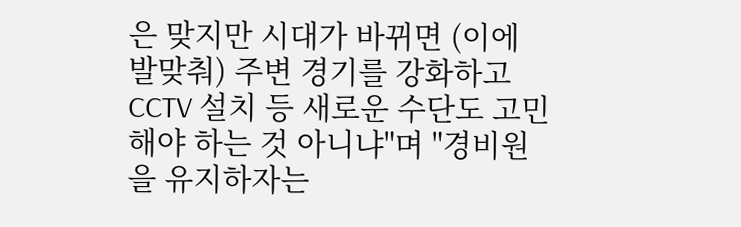은 맞지만 시대가 바뀌면 (이에 발맞춰) 주변 경기를 강화하고 CCTV 설치 등 새로운 수단도 고민해야 하는 것 아니냐"며 "경비원을 유지하자는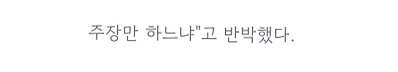주장만 하느냐"고 반박했다.